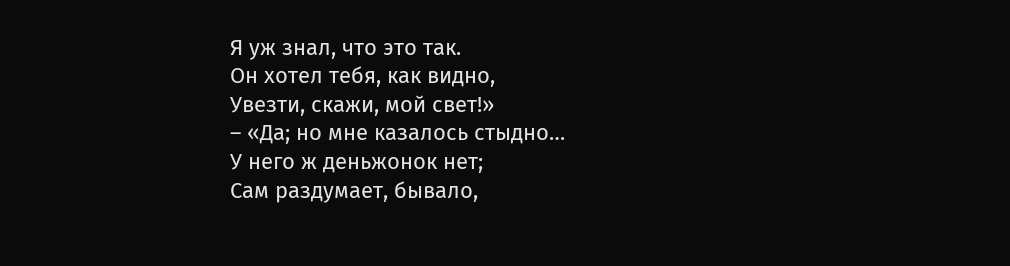Я уж знал, что это так.
Он хотел тебя, как видно,
Увезти, скажи, мой свет!»
– «Да; но мне казалось стыдно…
У него ж деньжонок нет;
Сам раздумает, бывало,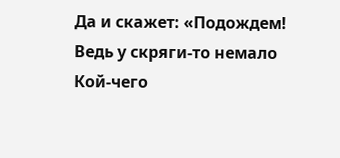Да и скажет: «Подождем!
Ведь у скряги-то немало
Кой-чего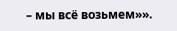– мы всё возьмем»».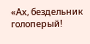«Ах, бездельник голоперый!